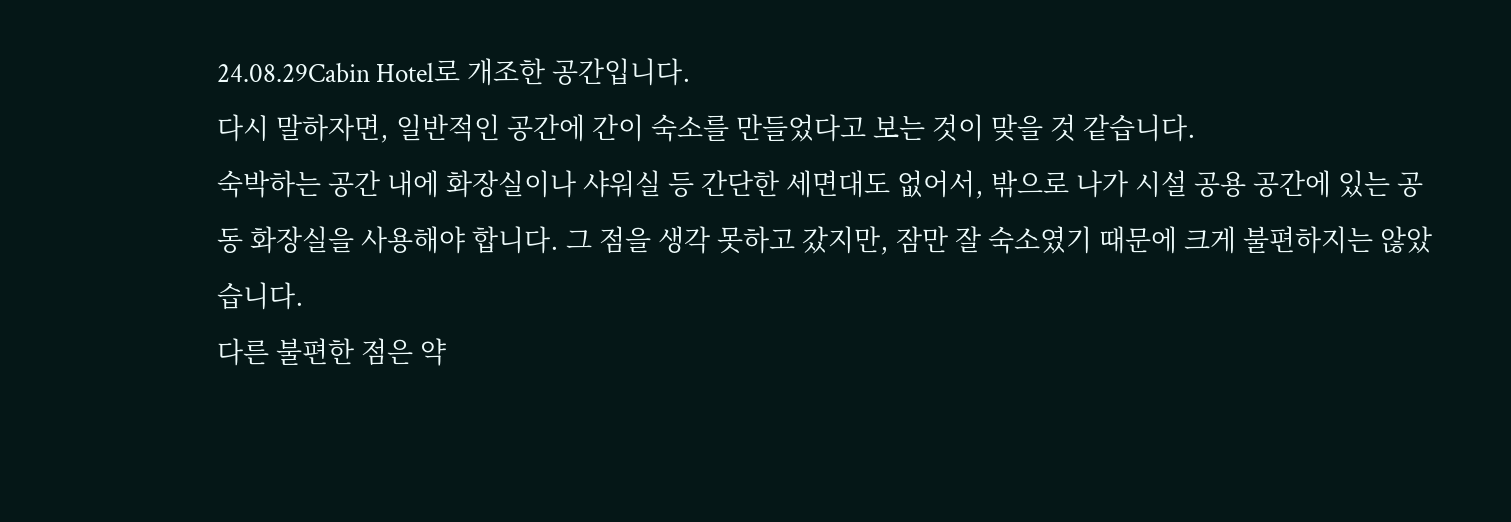24.08.29Cabin Hotel로 개조한 공간입니다.
다시 말하자면, 일반적인 공간에 간이 숙소를 만들었다고 보는 것이 맞을 것 같습니다.
숙박하는 공간 내에 화장실이나 샤워실 등 간단한 세면대도 없어서, 밖으로 나가 시설 공용 공간에 있는 공동 화장실을 사용해야 합니다. 그 점을 생각 못하고 갔지만, 잠만 잘 숙소였기 때문에 크게 불편하지는 않았습니다.
다른 불편한 점은 약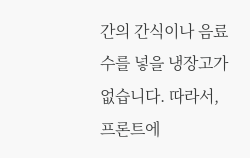간의 간식이나 음료수를 넣을 냉장고가 없습니다. 따라서, 프론트에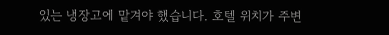있는 냉장고에 맡겨야 했습니다. 호텔 위치가 주변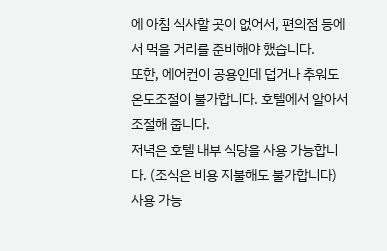에 아침 식사할 곳이 없어서, 편의점 등에서 먹을 거리를 준비해야 했습니다.
또한, 에어컨이 공용인데 덥거나 추워도 온도조절이 불가합니다. 호텔에서 알아서 조절해 줍니다.
저녁은 호텔 내부 식당을 사용 가능합니다. (조식은 비용 지불해도 불가합니다)
사용 가능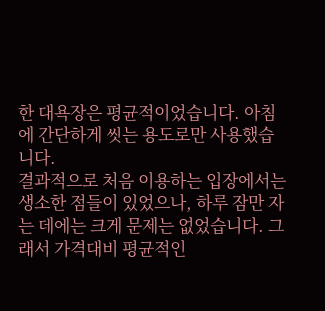한 대욕장은 평균적이었습니다. 아침에 간단하게 씻는 용도로만 사용했습니다.
결과적으로 처음 이용하는 입장에서는 생소한 점들이 있었으나, 하루 잠만 자는 데에는 크게 문제는 없었습니다. 그래서 가격대비 평균적인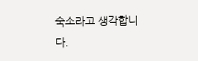숙소라고 생각합니다.